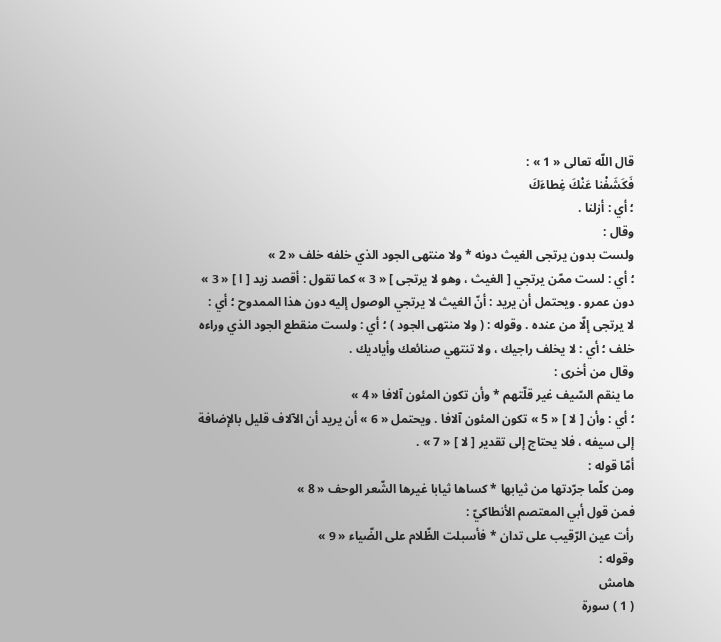قال اللّه تعالى « 1 » :
فَكَشَفْنا عَنْكَ غِطاءَكَ
؛ أي : أزلنا .
وقال :
ولست بدون يرتجى الغيث دونه * ولا منتهى الجود الذي خلفه خلف « 2 »
؛ أي : لست ممّن يرتجي [ الغيث ، وهو لا يرتجى ] « 3 » كما تقول : أقصد زيد [ ا ] « 3 » دون عمرو . ويحتمل أن يريد : أنّ الغيث لا يرتجي الوصول إليه دون هذا الممدوح ؛ أي :
لا يرتجى إلّا من عنده . وقوله : ( ولا منتهى الجود ) ؛ أي : ولست منقطع الجود الذي وراءه خلف ؛ أي : لا يخلف راجيك ، ولا تنتهي صنائعك وأياديك .
وقال من أخرى :
ما ينقم السّيف غير قلّتهم * وأن تكون المئون آلافا « 4 »
؛ أي : وأن [ لا ] « 5 » تكون المئون آلافا . ويحتمل « 6 » أن يريد أن الآلاف قليل بالإضافة إلى سيفه ، فلا يحتاج إلى تقدير [ لا ] « 7 » .
أمّا قوله :
ومن كلّما جرّدتها من ثيابها * كساها ثيابا غيرها الشّعر الوحف « 8 »
فمن قول أبي المعتصم الأنطاكيّ :
رأت عين الرّقيب على تدان * فأسبلت الظّلام على الضّياء « 9 »
وقوله :
هامش
( 1 ) سورة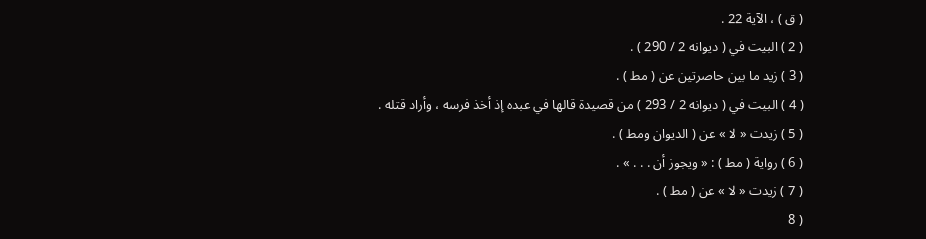( ق ) ، الآية 22 .
( 2 ) البيت في ( ديوانه 2 / 290 ) .
( 3 ) زيد ما بين حاصرتين عن ( مط ) .
( 4 ) البيت في ( ديوانه 2 / 293 ) من قصيدة قالها في عبده إذ أخذ فرسه ، وأراد قتله .
( 5 ) زيدت « لا » عن ( الديوان ومط ) .
( 6 ) رواية ( مط ) : « ويجوز أن . . . » .
( 7 ) زيدت « لا » عن ( مط ) .
( 8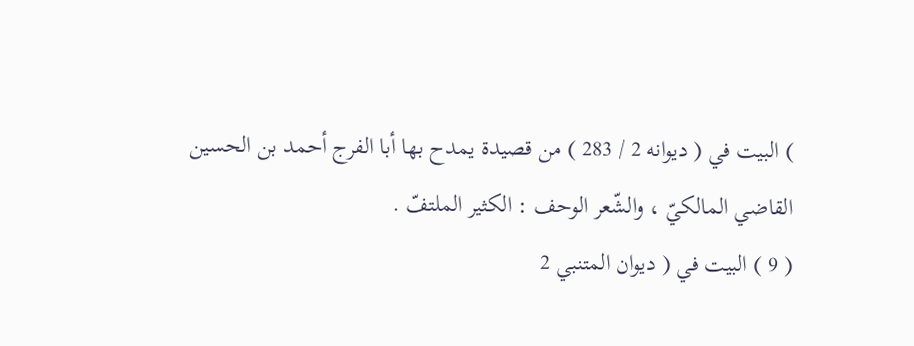) البيت في ( ديوانه 2 / 283 ) من قصيدة يمدح بها أبا الفرج أحمد بن الحسين القاضي المالكيّ ، والشّعر الوحف : الكثير الملتفّ .
( 9 ) البيت في ( ديوان المتنبي 2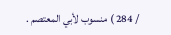/ 284 ) منسوب لأبي المعتصم .